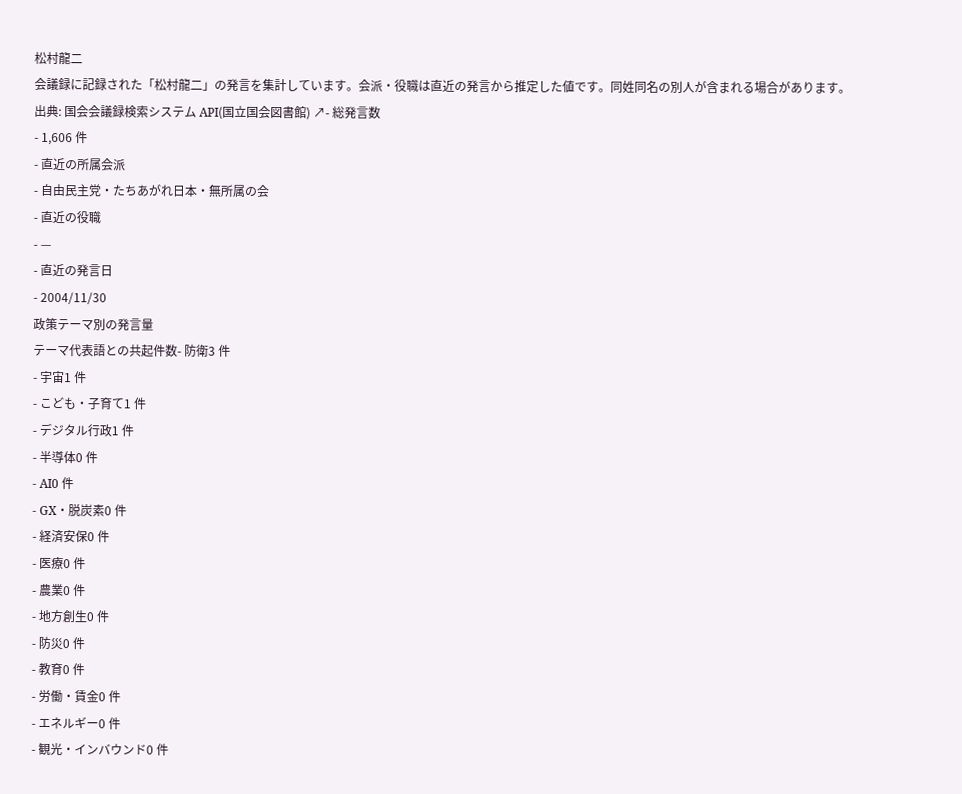松村龍二
会議録に記録された「松村龍二」の発言を集計しています。会派・役職は直近の発言から推定した値です。同姓同名の別人が含まれる場合があります。
出典: 国会会議録検索システム API(国立国会図書館) ↗- 総発言数
- 1,606 件
- 直近の所属会派
- 自由民主党・たちあがれ日本・無所属の会
- 直近の役職
- —
- 直近の発言日
- 2004/11/30
政策テーマ別の発言量
テーマ代表語との共起件数- 防衛3 件
- 宇宙1 件
- こども・子育て1 件
- デジタル行政1 件
- 半導体0 件
- AI0 件
- GX・脱炭素0 件
- 経済安保0 件
- 医療0 件
- 農業0 件
- 地方創生0 件
- 防災0 件
- 教育0 件
- 労働・賃金0 件
- エネルギー0 件
- 観光・インバウンド0 件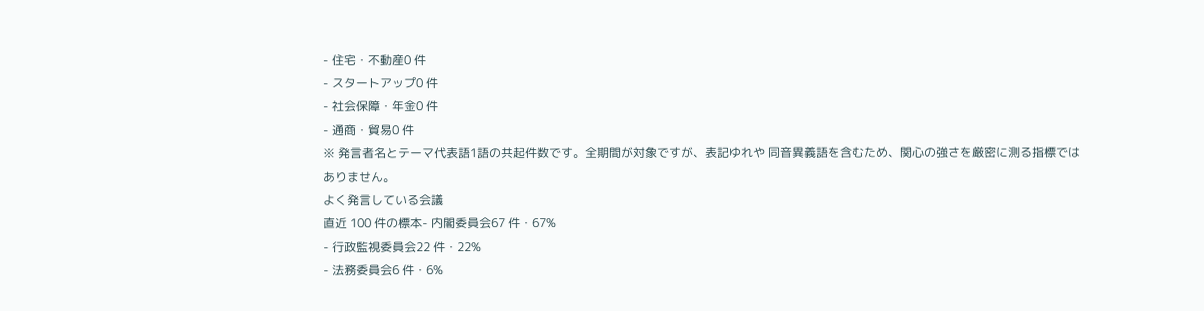- 住宅・不動産0 件
- スタートアップ0 件
- 社会保障・年金0 件
- 通商・貿易0 件
※ 発言者名とテーマ代表語1語の共起件数です。全期間が対象ですが、表記ゆれや 同音異義語を含むため、関心の強さを厳密に測る指標ではありません。
よく発言している会議
直近 100 件の標本- 内閣委員会67 件・67%
- 行政監視委員会22 件・22%
- 法務委員会6 件・6%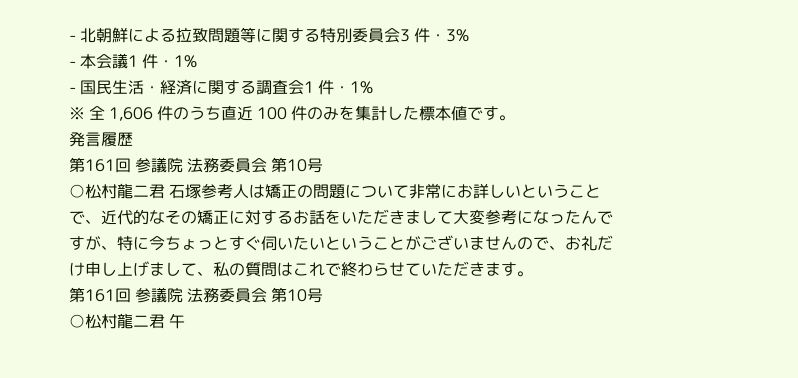- 北朝鮮による拉致問題等に関する特別委員会3 件・3%
- 本会議1 件・1%
- 国民生活・経済に関する調査会1 件・1%
※ 全 1,606 件のうち直近 100 件のみを集計した標本値です。
発言履歴
第161回 参議院 法務委員会 第10号
○松村龍二君 石塚参考人は矯正の問題について非常にお詳しいということで、近代的なその矯正に対するお話をいただきまして大変参考になったんですが、特に今ちょっとすぐ伺いたいということがございませんので、お礼だけ申し上げまして、私の質問はこれで終わらせていただきます。
第161回 参議院 法務委員会 第10号
○松村龍二君 午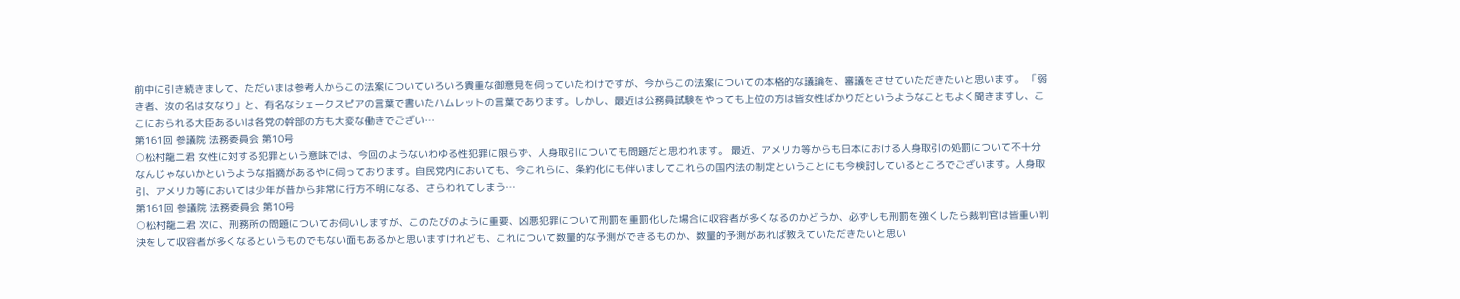前中に引き続きまして、ただいまは参考人からこの法案についていろいろ貴重な御意見を伺っていたわけですが、今からこの法案についての本格的な議論を、審議をさせていただきたいと思います。 「弱き者、汝の名は女なり」と、有名なシェークスピアの言葉で書いたハムレットの言葉であります。しかし、最近は公務員試験をやっても上位の方は皆女性ばかりだというようなこともよく聞きますし、ここにおられる大臣あるいは各党の幹部の方も大変な働きでござい…
第161回 参議院 法務委員会 第10号
○松村龍二君 女性に対する犯罪という意味では、今回のようないわゆる性犯罪に限らず、人身取引についても問題だと思われます。 最近、アメリカ等からも日本における人身取引の処罰について不十分なんじゃないかというような指摘があるやに伺っております。自民党内においても、今これらに、条約化にも伴いましてこれらの国内法の制定ということにも今検討しているところでございます。人身取引、アメリカ等においては少年が昔から非常に行方不明になる、さらわれてしまう…
第161回 参議院 法務委員会 第10号
○松村龍二君 次に、刑務所の問題についてお伺いしますが、このたびのように重要、凶悪犯罪について刑罰を重罰化した場合に収容者が多くなるのかどうか、必ずしも刑罰を強くしたら裁判官は皆重い判決をして収容者が多くなるというものでもない面もあるかと思いますけれども、これについて数量的な予測ができるものか、数量的予測があれば教えていただきたいと思い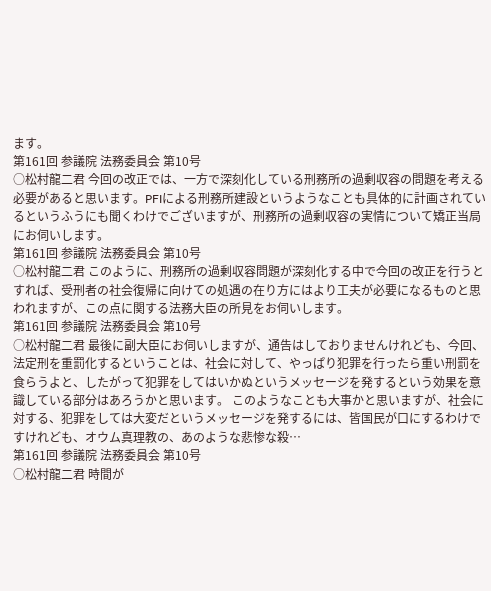ます。
第161回 参議院 法務委員会 第10号
○松村龍二君 今回の改正では、一方で深刻化している刑務所の過剰収容の問題を考える必要があると思います。PFIによる刑務所建設というようなことも具体的に計画されているというふうにも聞くわけでございますが、刑務所の過剰収容の実情について矯正当局にお伺いします。
第161回 参議院 法務委員会 第10号
○松村龍二君 このように、刑務所の過剰収容問題が深刻化する中で今回の改正を行うとすれば、受刑者の社会復帰に向けての処遇の在り方にはより工夫が必要になるものと思われますが、この点に関する法務大臣の所見をお伺いします。
第161回 参議院 法務委員会 第10号
○松村龍二君 最後に副大臣にお伺いしますが、通告はしておりませんけれども、今回、法定刑を重罰化するということは、社会に対して、やっぱり犯罪を行ったら重い刑罰を食らうよと、したがって犯罪をしてはいかぬというメッセージを発するという効果を意識している部分はあろうかと思います。 このようなことも大事かと思いますが、社会に対する、犯罪をしては大変だというメッセージを発するには、皆国民が口にするわけですけれども、オウム真理教の、あのような悲惨な殺…
第161回 参議院 法務委員会 第10号
○松村龍二君 時間が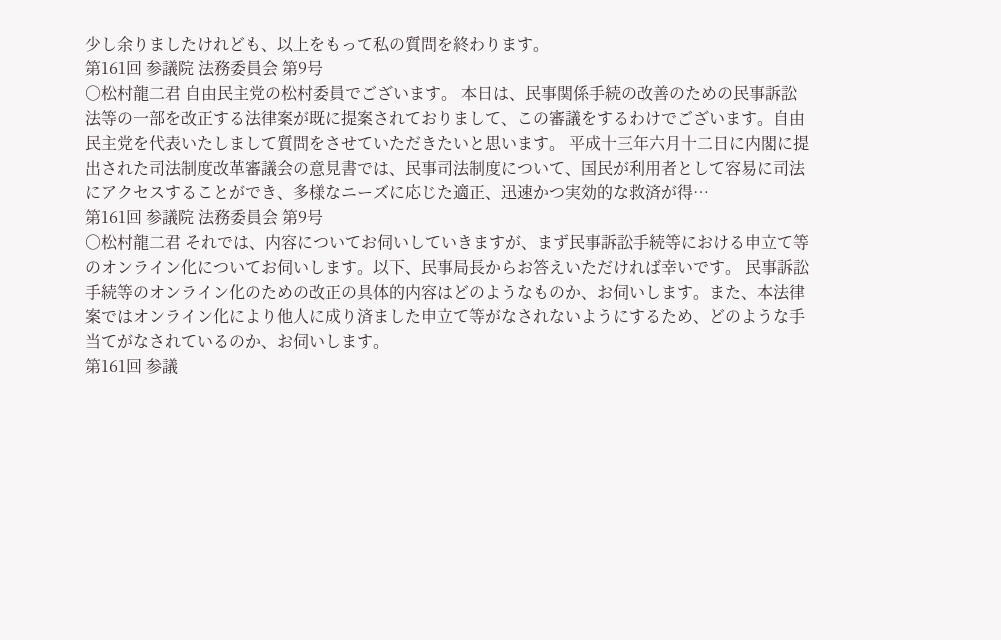少し余りましたけれども、以上をもって私の質問を終わります。
第161回 参議院 法務委員会 第9号
○松村龍二君 自由民主党の松村委員でございます。 本日は、民事関係手続の改善のための民事訴訟法等の一部を改正する法律案が既に提案されておりまして、この審議をするわけでございます。自由民主党を代表いたしまして質問をさせていただきたいと思います。 平成十三年六月十二日に内閣に提出された司法制度改革審議会の意見書では、民事司法制度について、国民が利用者として容易に司法にアクセスすることができ、多様なニーズに応じた適正、迅速かつ実効的な救済が得…
第161回 参議院 法務委員会 第9号
○松村龍二君 それでは、内容についてお伺いしていきますが、まず民事訴訟手続等における申立て等のオンライン化についてお伺いします。以下、民事局長からお答えいただければ幸いです。 民事訴訟手続等のオンライン化のための改正の具体的内容はどのようなものか、お伺いします。また、本法律案ではオンライン化により他人に成り済ました申立て等がなされないようにするため、どのような手当てがなされているのか、お伺いします。
第161回 参議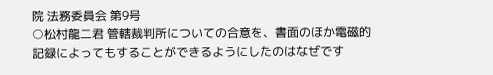院 法務委員会 第9号
○松村龍二君 管轄裁判所についての合意を、書面のほか電磁的記録によってもすることができるようにしたのはなぜです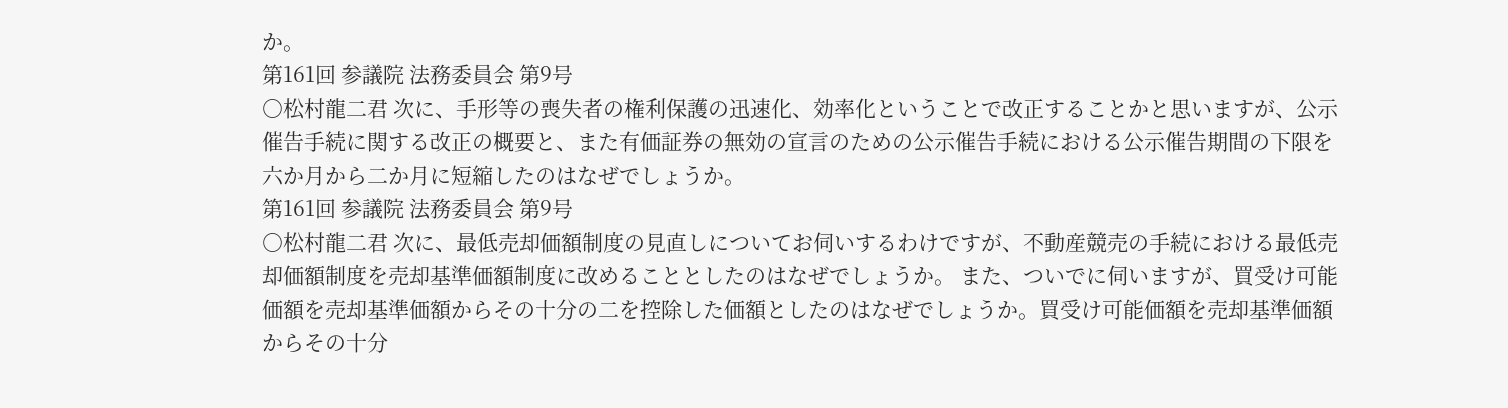か。
第161回 参議院 法務委員会 第9号
○松村龍二君 次に、手形等の喪失者の権利保護の迅速化、効率化ということで改正することかと思いますが、公示催告手続に関する改正の概要と、また有価証券の無効の宣言のための公示催告手続における公示催告期間の下限を六か月から二か月に短縮したのはなぜでしょうか。
第161回 参議院 法務委員会 第9号
○松村龍二君 次に、最低売却価額制度の見直しについてお伺いするわけですが、不動産競売の手続における最低売却価額制度を売却基準価額制度に改めることとしたのはなぜでしょうか。 また、ついでに伺いますが、買受け可能価額を売却基準価額からその十分の二を控除した価額としたのはなぜでしょうか。買受け可能価額を売却基準価額からその十分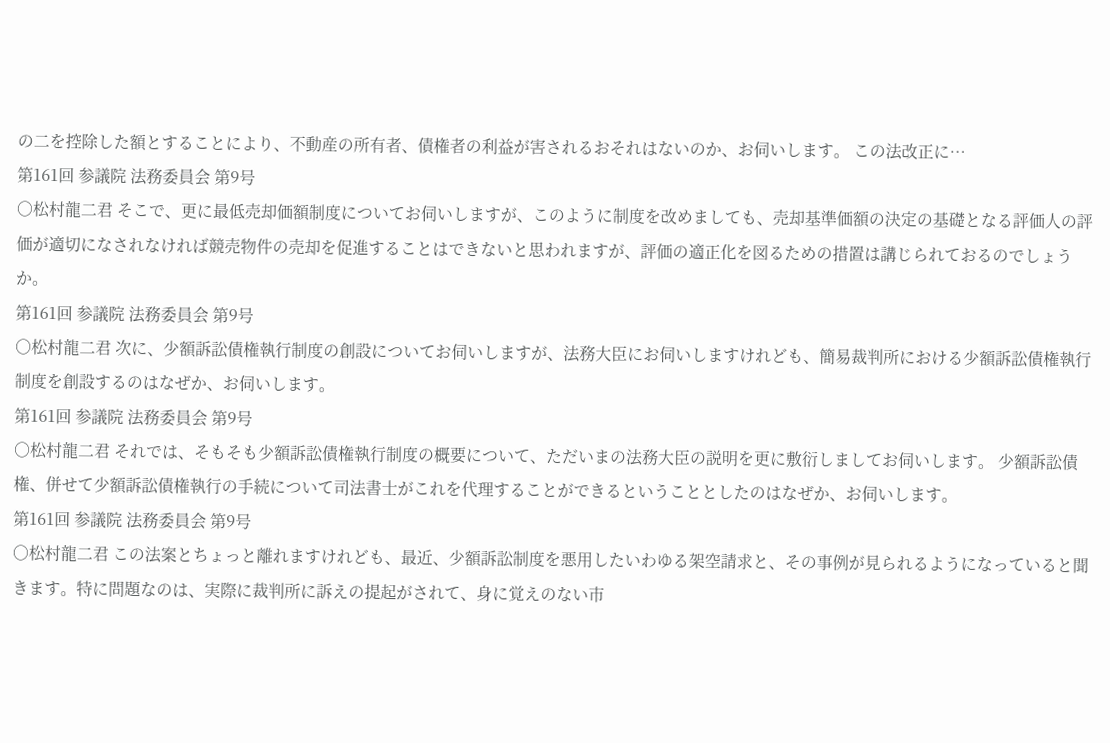の二を控除した額とすることにより、不動産の所有者、債権者の利益が害されるおそれはないのか、お伺いします。 この法改正に…
第161回 参議院 法務委員会 第9号
○松村龍二君 そこで、更に最低売却価額制度についてお伺いしますが、このように制度を改めましても、売却基準価額の決定の基礎となる評価人の評価が適切になされなければ競売物件の売却を促進することはできないと思われますが、評価の適正化を図るための措置は講じられておるのでしょうか。
第161回 参議院 法務委員会 第9号
○松村龍二君 次に、少額訴訟債権執行制度の創設についてお伺いしますが、法務大臣にお伺いしますけれども、簡易裁判所における少額訴訟債権執行制度を創設するのはなぜか、お伺いします。
第161回 参議院 法務委員会 第9号
○松村龍二君 それでは、そもそも少額訴訟債権執行制度の概要について、ただいまの法務大臣の説明を更に敷衍しましてお伺いします。 少額訴訟債権、併せて少額訴訟債権執行の手続について司法書士がこれを代理することができるということとしたのはなぜか、お伺いします。
第161回 参議院 法務委員会 第9号
○松村龍二君 この法案とちょっと離れますけれども、最近、少額訴訟制度を悪用したいわゆる架空請求と、その事例が見られるようになっていると聞きます。特に問題なのは、実際に裁判所に訴えの提起がされて、身に覚えのない市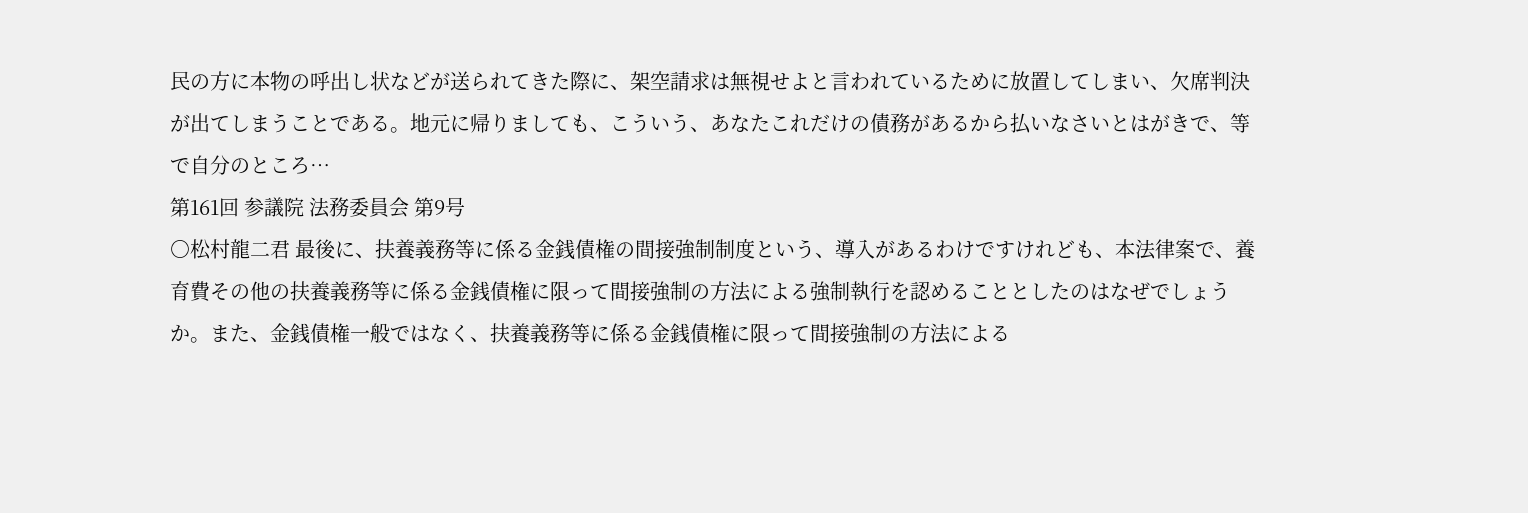民の方に本物の呼出し状などが送られてきた際に、架空請求は無視せよと言われているために放置してしまい、欠席判決が出てしまうことである。地元に帰りましても、こういう、あなたこれだけの債務があるから払いなさいとはがきで、等で自分のところ…
第161回 参議院 法務委員会 第9号
○松村龍二君 最後に、扶養義務等に係る金銭債権の間接強制制度という、導入があるわけですけれども、本法律案で、養育費その他の扶養義務等に係る金銭債権に限って間接強制の方法による強制執行を認めることとしたのはなぜでしょうか。また、金銭債権一般ではなく、扶養義務等に係る金銭債権に限って間接強制の方法による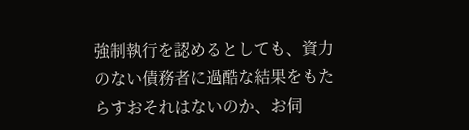強制執行を認めるとしても、資力のない債務者に過酷な結果をもたらすおそれはないのか、お伺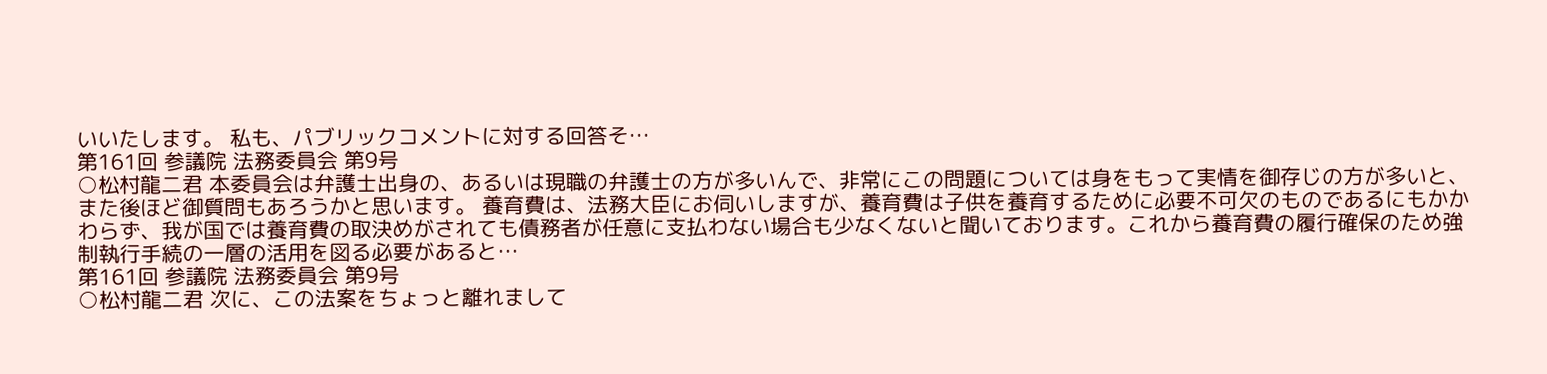いいたします。 私も、パブリックコメントに対する回答そ…
第161回 参議院 法務委員会 第9号
○松村龍二君 本委員会は弁護士出身の、あるいは現職の弁護士の方が多いんで、非常にこの問題については身をもって実情を御存じの方が多いと、また後ほど御質問もあろうかと思います。 養育費は、法務大臣にお伺いしますが、養育費は子供を養育するために必要不可欠のものであるにもかかわらず、我が国では養育費の取決めがされても債務者が任意に支払わない場合も少なくないと聞いております。これから養育費の履行確保のため強制執行手続の一層の活用を図る必要があると…
第161回 参議院 法務委員会 第9号
○松村龍二君 次に、この法案をちょっと離れまして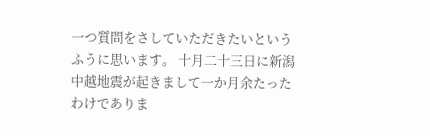一つ質問をさしていただきたいというふうに思います。 十月二十三日に新潟中越地震が起きまして一か月余たったわけでありま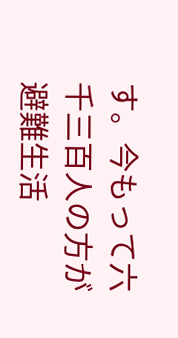す。今もって六千三百人の方が避難生活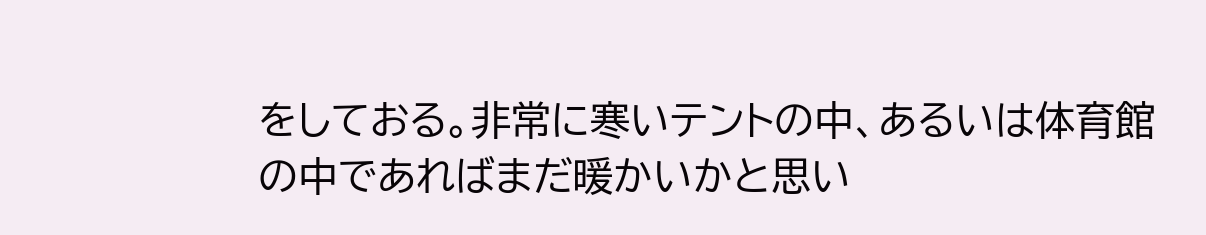をしておる。非常に寒いテントの中、あるいは体育館の中であればまだ暖かいかと思い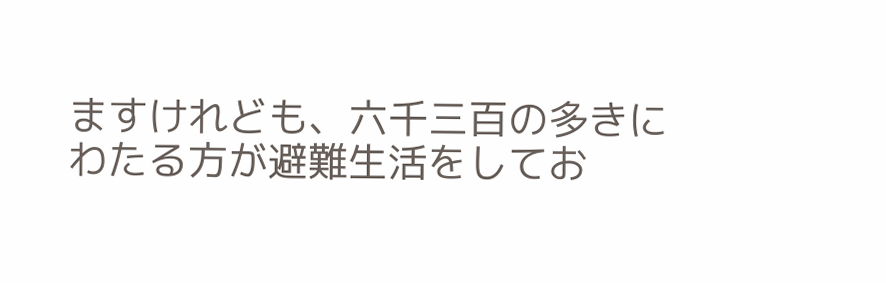ますけれども、六千三百の多きにわたる方が避難生活をしてお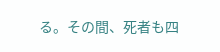る。その間、死者も四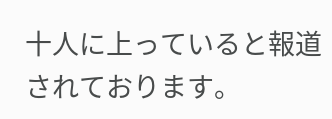十人に上っていると報道されております。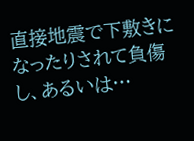直接地震で下敷きになったりされて負傷し、あるいは…